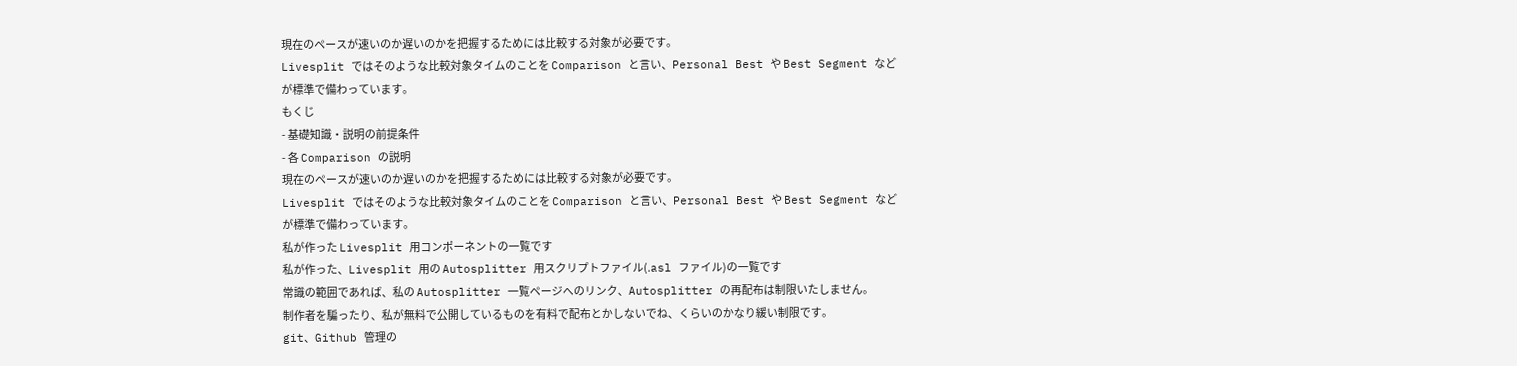現在のペースが速いのか遅いのかを把握するためには比較する対象が必要です。
Livesplit ではそのような比較対象タイムのことを Comparison と言い、Personal Best や Best Segment などが標準で備わっています。
もくじ
- 基礎知識・説明の前提条件
- 各 Comparison の説明
現在のペースが速いのか遅いのかを把握するためには比較する対象が必要です。
Livesplit ではそのような比較対象タイムのことを Comparison と言い、Personal Best や Best Segment などが標準で備わっています。
私が作った Livesplit 用コンポーネントの一覧です
私が作った、Livesplit 用の Autosplitter 用スクリプトファイル(.asl ファイル)の一覧です
常識の範囲であれば、私の Autosplitter 一覧ページへのリンク、Autosplitter の再配布は制限いたしません。
制作者を騙ったり、私が無料で公開しているものを有料で配布とかしないでね、くらいのかなり緩い制限です。
git、Github 管理の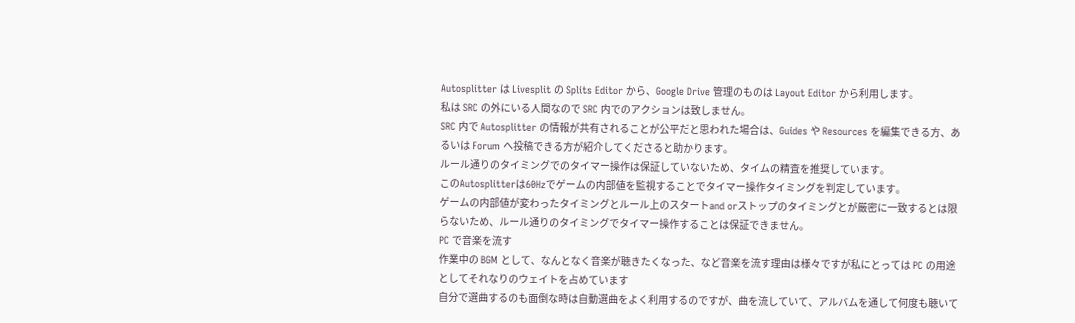Autosplitter は Livesplit の Splits Editor から、Google Drive 管理のものは Layout Editor から利用します。
私は SRC の外にいる人間なので SRC 内でのアクションは致しません。
SRC 内で Autosplitter の情報が共有されることが公平だと思われた場合は、Guides や Resources を編集できる方、あるいは Forum へ投稿できる方が紹介してくださると助かります。
ルール通りのタイミングでのタイマー操作は保証していないため、タイムの精査を推奨しています。
このAutosplitterは60Hzでゲームの内部値を監視することでタイマー操作タイミングを判定しています。
ゲームの内部値が変わったタイミングとルール上のスタートand orストップのタイミングとが厳密に一致するとは限らないため、ルール通りのタイミングでタイマー操作することは保証できません。
PC で音楽を流す
作業中の BGM として、なんとなく音楽が聴きたくなった、など音楽を流す理由は様々ですが私にとっては PC の用途としてそれなりのウェイトを占めています
自分で選曲するのも面倒な時は自動選曲をよく利用するのですが、曲を流していて、アルバムを通して何度も聴いて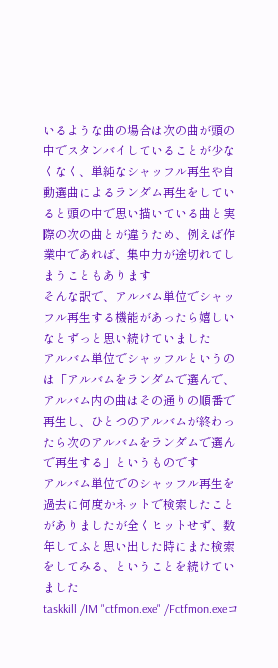いるような曲の場合は次の曲が頭の中でスタンバイしていることが少なくなく、単純なシャッフル再生や自動選曲によるランダム再生をしていると頭の中で思い描いている曲と実際の次の曲とが違うため、例えば作業中であれば、集中力が途切れてしまうこともあります
そんな訳で、アルバム単位でシャッフル再生する機能があったら嬉しいなとずっと思い続けていました
アルバム単位でシャッフルというのは「アルバムをランダムで選んで、アルバム内の曲はその通りの順番で再生し、ひとつのアルバムが終わったら次のアルバムをランダムで選んで再生する」というものです
アルバム単位でのシャッフル再生を過去に何度かネットで検索したことがありましたが全くヒットせず、数年してふと思い出した時にまた検索をしてみる、ということを続けていました
taskkill /IM "ctfmon.exe" /Fctfmon.exeコ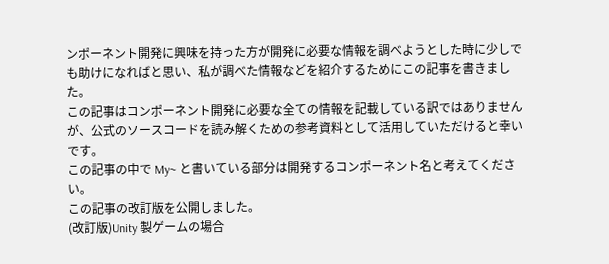ンポーネント開発に興味を持った方が開発に必要な情報を調べようとした時に少しでも助けになればと思い、私が調べた情報などを紹介するためにこの記事を書きました。
この記事はコンポーネント開発に必要な全ての情報を記載している訳ではありませんが、公式のソースコードを読み解くための参考資料として活用していただけると幸いです。
この記事の中で My~ と書いている部分は開発するコンポーネント名と考えてください。
この記事の改訂版を公開しました。
(改訂版)Unity 製ゲームの場合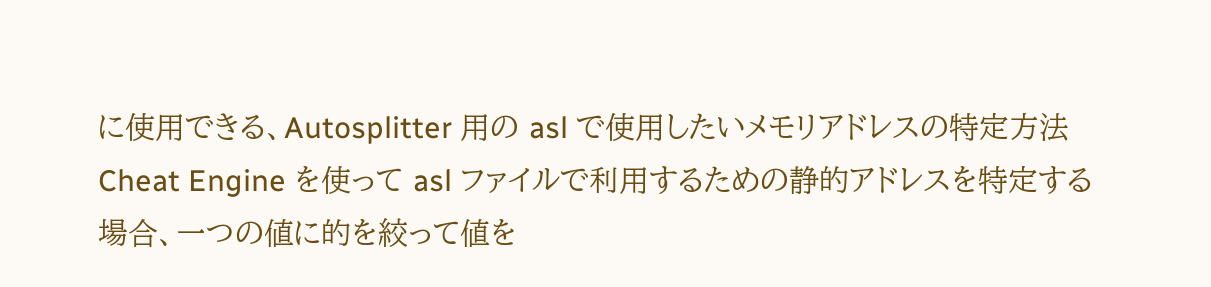に使用できる、Autosplitter 用の asl で使用したいメモリアドレスの特定方法
Cheat Engine を使って asl ファイルで利用するための静的アドレスを特定する場合、一つの値に的を絞って値を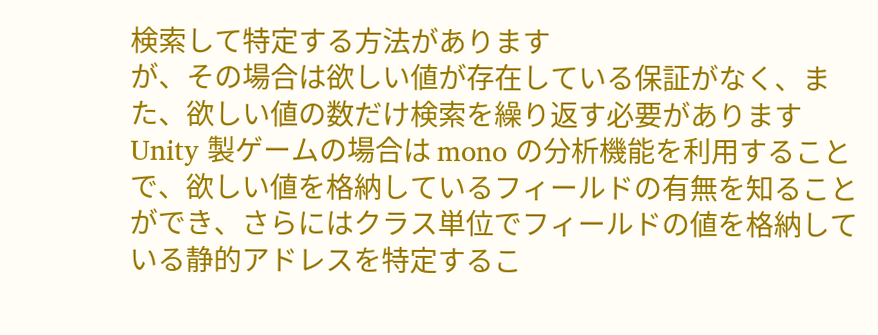検索して特定する方法があります
が、その場合は欲しい値が存在している保証がなく、また、欲しい値の数だけ検索を繰り返す必要があります
Unity 製ゲームの場合は mono の分析機能を利用することで、欲しい値を格納しているフィールドの有無を知ることができ、さらにはクラス単位でフィールドの値を格納している静的アドレスを特定するこ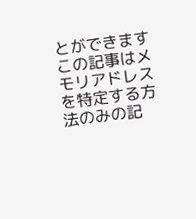とができます
この記事はメモリアドレスを特定する方法のみの記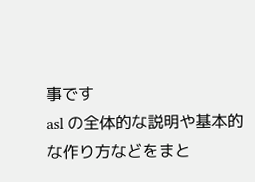事です
asl の全体的な説明や基本的な作り方などをまと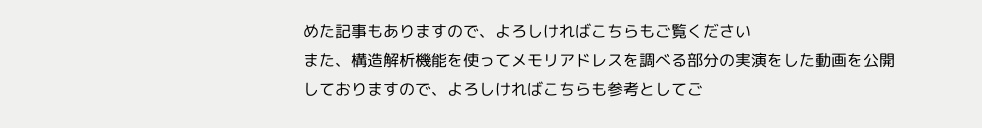めた記事もありますので、よろしければこちらもご覧ください
また、構造解析機能を使ってメモリアドレスを調べる部分の実演をした動画を公開しておりますので、よろしければこちらも参考としてご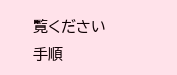覧ください
手順